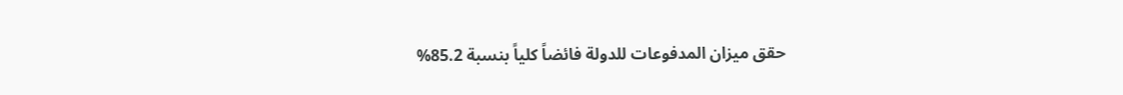حقق ميزان المدفوعات للدولة فائضاً كلياً بنسبة 85.2%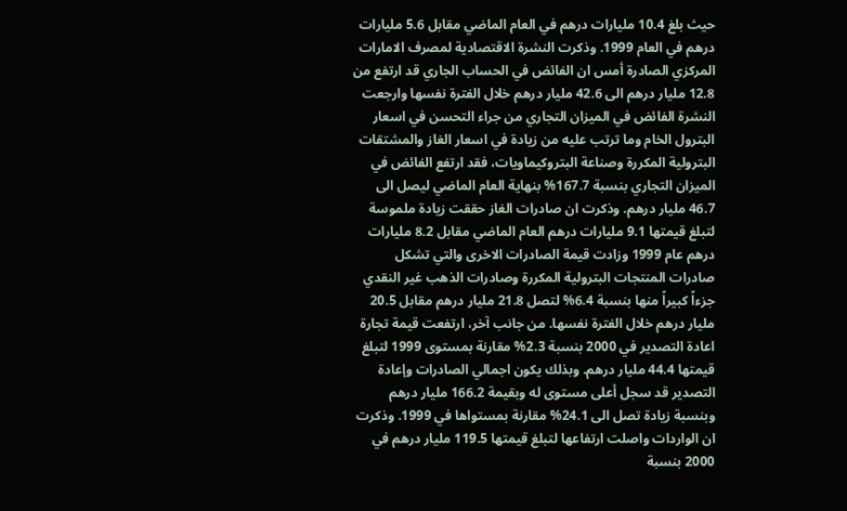حيث بلغ 10.4 مليارات درهم في العام الماضي مقابل 5.6 مليارات درهم في العام 1999. وذكرت النشرة الاقتصادية لمصرف الامارات المركزي الصادرة أمس ان الفائض في الحساب الجاري قد ارتفع من 12.8 مليار درهم الى 42.6 مليار درهم خلال الفترة نفسها وارجعت النشرة الفائض في الميزان التجاري من جراء التحسن في اسعار البترول الخام وما ترتب عليه من زيادة في اسعار الغاز والمشتقات البترولية المكررة وصناعة البتروكيماويات، فقد ارتفع الفائض في الميزان التجاري بنسبة 167.7% بنهاية العام الماضي ليصل الى 46.7 مليار درهم. وذكرت ان صادرات الغاز حققت زيادة ملموسة لتبلغ قيمتها 9.1 مليارات درهم العام الماضي مقابل 8.2 مليارات درهم عام 1999 وزادت قيمة الصادرات الاخرى والتي تشكل صادرات المنتجات البترولية المكررة وصادرات الذهب غير النقدي جزءاً كبيراً منها بنسبة 6.4% لتصل 21.8 مليار درهم مقابل 20.5 مليار درهم خلال الفترة نفسها. من جانب آخر، ارتفعت قيمة تجارة اعادة التصدير في 2000 بنسبة 2.3% مقارنة بمستوى 1999 لتبلغ قيمتها 44.4 مليار درهم. وبذلك يكون اجمالي الصادرات وإعادة التصدير قد سجل أعلى مستوى له وبقيمة 166.2 مليار درهم وبنسبة زيادة تصل الى 24.1% مقارنة بمستواها في 1999. وذكرت ان الواردات واصلت ارتفاعها لتبلغ قيمتها 119.5 مليار درهم في 2000 بنسبة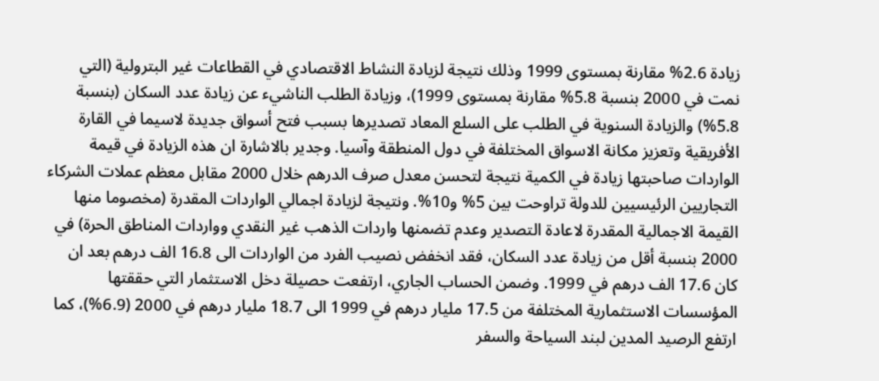زيادة 2.6% مقارنة بمستوى 1999 وذلك نتيجة لزيادة النشاط الاقتصادي في القطاعات غير البترولية (التي نمت في 2000 بنسبة 5.8% مقارنة بمستوى 1999)، وزيادة الطلب الناشيء عن زيادة عدد السكان (بنسبة 5.8%) والزيادة السنوية في الطلب على السلع المعاد تصديرها بسبب فتح أسواق جديدة لاسيما في القارة الأفريقية وتعزيز مكانة الاسواق المختلفة في دول المنطقة وآسيا. وجدير بالاشارة ان هذه الزيادة في قيمة الواردات صاحبتها زيادة في الكمية نتيجة لتحسن معدل صرف الدرهم خلال 2000 مقابل معظم عملات الشركاء التجاريين الرئيسيين للدولة تراوحت بين 5% و10%. ونتيجة لزيادة اجمالي الواردات المقدرة (مخصوما منها القيمة الاجمالية المقدرة لاعادة التصدير وعدم تضمنها واردات الذهب غير النقدي وواردات المناطق الحرة) في 2000 بنسبة أقل من زيادة عدد السكان، فقد انخفض نصيب الفرد من الواردات الى 16.8 الف درهم بعد ان كان 17.6 الف درهم في 1999. وضمن الحساب الجاري، ارتفعت حصيلة دخل الاستثمار التي حققتها المؤسسات الاستثمارية المختلفة من 17.5 مليار درهم في 1999 الى 18.7 مليار درهم في 2000 (6.9%)، كما ارتفع الرصيد المدين لبند السياحة والسفر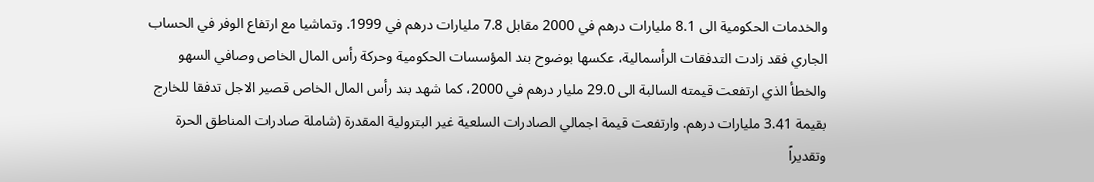والخدمات الحكومية الى 8.1 مليارات درهم في 2000 مقابل 7.8 مليارات درهم في 1999. وتماشيا مع ارتفاع الوفر في الحساب الجاري فقد زادت التدفقات الرأسمالية، عكسها بوضوح بند المؤسسات الحكومية وحركة رأس المال الخاص وصافي السهو والخطأ الذي ارتفعت قيمته السالبة الى 29.0 مليار درهم في 2000، كما شهد بند رأس المال الخاص قصير الاجل تدفقا للخارج بقيمة 3.41 مليارات درهم. وارتفعت قيمة اجمالي الصادرات السلعية غير البترولية المقدرة (شاملة صادرات المناطق الحرة وتقديراً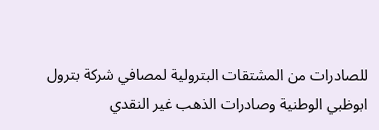للصادرات من المشتقات البترولية لمصافي شركة بترول ابوظبي الوطنية وصادرات الذهب غير النقدي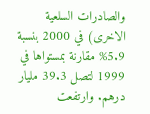والصادرات السلعية الاخرى) في 2000 بنسبة 5.9% مقارنة بمستواها في 1999 لتصل 39.3 مليار درهم. وارتفعت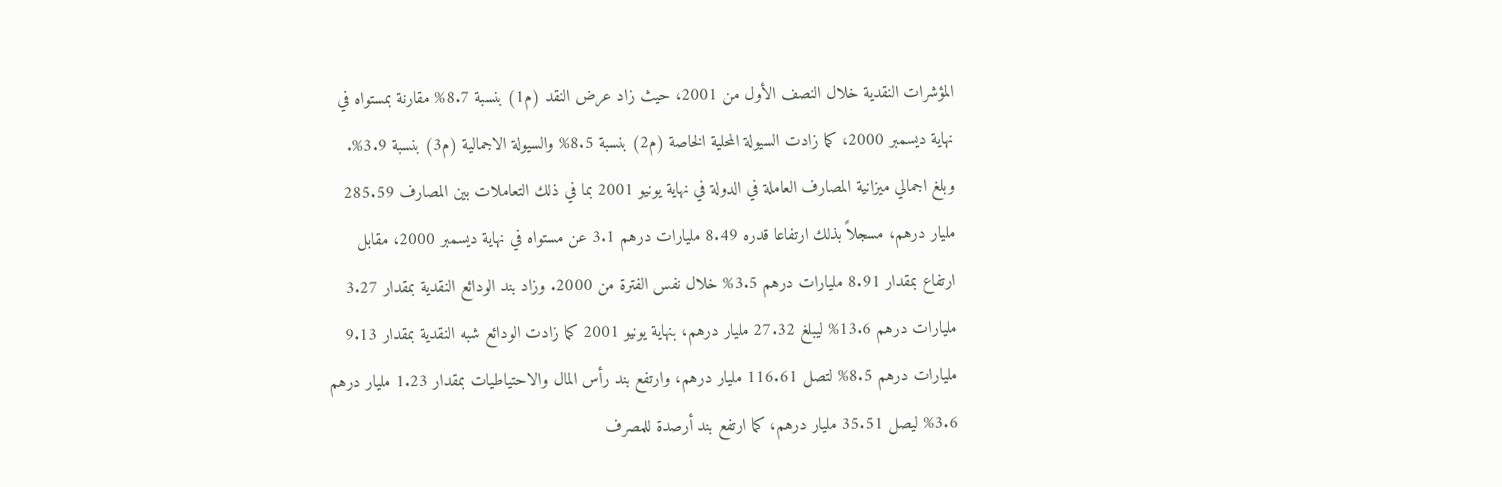المؤشرات النقدية خلال النصف الأول من 2001، حيث زاد عرض النقد (م1) بنسبة 8.7% مقارنة بمستواه في نهاية ديسمبر 2000، كما زادت السيولة المحلية الخاصة (م2) بنسبة 8.5% والسيولة الاجمالية (م3) بنسبة 3.9%. وبلغ اجمالي ميزانية المصارف العاملة في الدولة في نهاية يونيو 2001 بما في ذلك التعاملات بين المصارف 285.59 مليار درهم، مسجلاً بذلك ارتفاعا قدره 8.49 مليارات درهم 3.1 عن مستواه في نهاية ديسمبر 2000، مقابل ارتفاع بمقدار 8.91 مليارات درهم 3.5% خلال نفس الفترة من 2000. وزاد بند الودائع النقدية بمقدار 3.27 مليارات درهم 13.6% ليبلغ 27.32 مليار درهم، بنهاية يونيو 2001 كما زادت الودائع شبه النقدية بمقدار 9.13 مليارات درهم 8.5% لتصل 116.61 مليار درهم، وارتفع بند رأس المال والاحتياطيات بمقدار 1.23 مليار درهم 3.6% ليصل 35.51 مليار درهم، كما ارتفع بند أرصدة للمصرف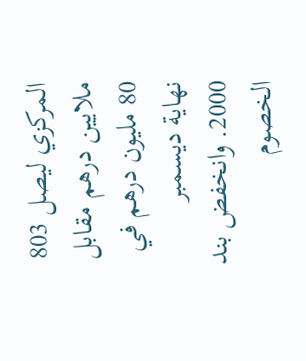المركزي ليصل 803 ملايين درهم مقابل 80 مليون درهم في نهاية ديسمبر 2000. وانخفض بند الخصوم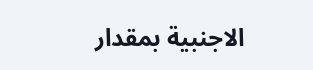الاجنبية بمقدار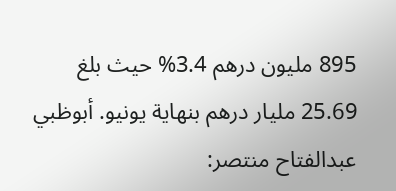895 مليون درهم 3.4% حيث بلغ 25.69 مليار درهم بنهاية يونيو. أبوظبي عبدالفتاح منتصر: